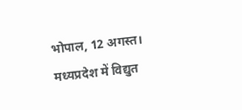भोपाल, 12 अगस्त।
मध्यप्रदेश में विद्युत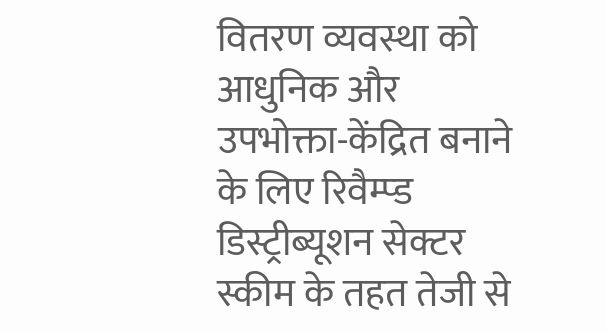वितरण व्यवस्था को आधुनिक और उपभोक्ता-केंद्रित बनाने के लिए रिवैम्प्ड डिस्ट्रीब्यूशन सेक्टर स्कीम के तहत तेजी से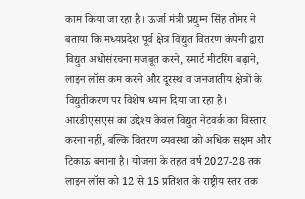काम किया जा रहा है। ऊर्जा मंत्री प्रद्युम्न सिंह तोमर ने बताया कि मध्यप्रदेश पूर्व क्षेत्र विद्युत वितरण कंपनी द्वारा विद्युत अधोसंरचना मजबूत करने, स्मार्ट मीटरिंग बढ़ाने, लाइन लॉस कम करने और दूरस्थ व जनजातीय क्षेत्रों के विद्युतीकरण पर विशेष ध्यान दिया जा रहा है।
आरडीएसएस का उद्देश्य केवल विद्युत नेटवर्क का विस्तार करना नहीं, बल्कि वितरण व्यवस्था को अधिक सक्षम और टिकाऊ बनाना है। योजना के तहत वर्ष 2027-28 तक लाइन लॉस को 12 से 15 प्रतिशत के राष्ट्रीय स्तर तक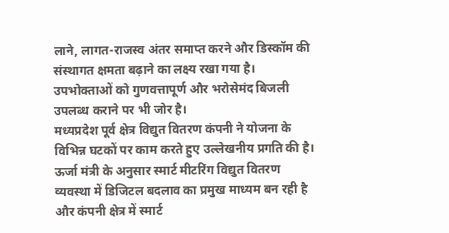लाने, लागत-राजस्व अंतर समाप्त करने और डिस्कॉम की संस्थागत क्षमता बढ़ाने का लक्ष्य रखा गया है। उपभोक्ताओं को गुणवत्तापूर्ण और भरोसेमंद बिजली उपलब्ध कराने पर भी जोर है।
मध्यप्रदेश पूर्व क्षेत्र विद्युत वितरण कंपनी ने योजना के विभिन्न घटकों पर काम करते हुए उल्लेखनीय प्रगति की है। ऊर्जा मंत्री के अनुसार स्मार्ट मीटरिंग विद्युत वितरण व्यवस्था में डिजिटल बदलाव का प्रमुख माध्यम बन रही है और कंपनी क्षेत्र में स्मार्ट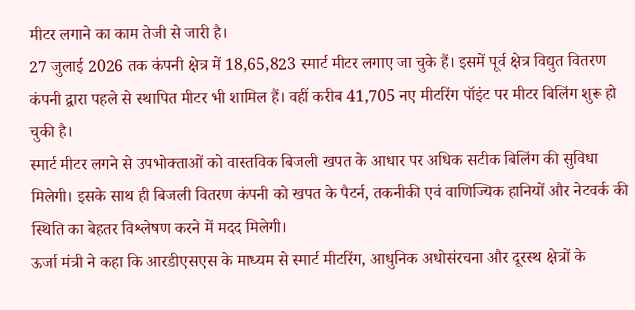मीटर लगाने का काम तेजी से जारी है।
27 जुलाई 2026 तक कंपनी क्षेत्र में 18,65,823 स्मार्ट मीटर लगाए जा चुके हैं। इसमें पूर्व क्षेत्र विद्युत वितरण कंपनी द्वारा पहले से स्थापित मीटर भी शामिल हैं। वहीं करीब 41,705 नए मीटरिंग पॉइंट पर मीटर बिलिंग शुरू हो चुकी है।
स्मार्ट मीटर लगने से उपभोक्ताओं को वास्तविक बिजली खपत के आधार पर अधिक सटीक बिलिंग की सुविधा मिलेगी। इसके साथ ही बिजली वितरण कंपनी को खपत के पैटर्न, तकनीकी एवं वाणिज्यिक हानियों और नेटवर्क की स्थिति का बेहतर विश्लेषण करने में मदद मिलेगी।
ऊर्जा मंत्री ने कहा कि आरडीएसएस के माध्यम से स्मार्ट मीटरिंग, आधुनिक अधोसंरचना और दूरस्थ क्षेत्रों के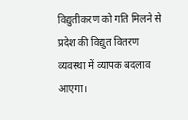विद्युतीकरण को गति मिलने से प्रदेश की विद्युत वितरण व्यवस्था में व्यापक बदलाव आएगा।